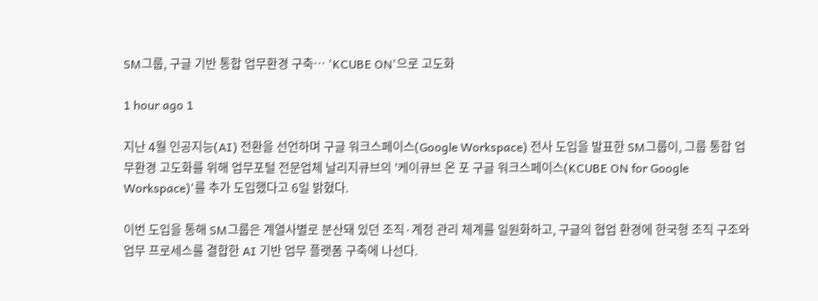SM그룹, 구글 기반 통합 업무환경 구축… 'KCUBE ON'으로 고도화

1 hour ago 1

지난 4월 인공지능(AI) 전환을 선언하며 구글 워크스페이스(Google Workspace) 전사 도입을 발표한 SM그룹이, 그룹 통합 업무환경 고도화를 위해 업무포털 전문업체 날리지큐브의 '케이큐브 온 포 구글 워크스페이스(KCUBE ON for Google Workspace)'를 추가 도입했다고 6일 밝혔다.

이번 도입을 통해 SM그룹은 계열사별로 분산돼 있던 조직·계정 관리 체계를 일원화하고, 구글의 협업 환경에 한국형 조직 구조와 업무 프로세스를 결합한 AI 기반 업무 플랫폼 구축에 나선다.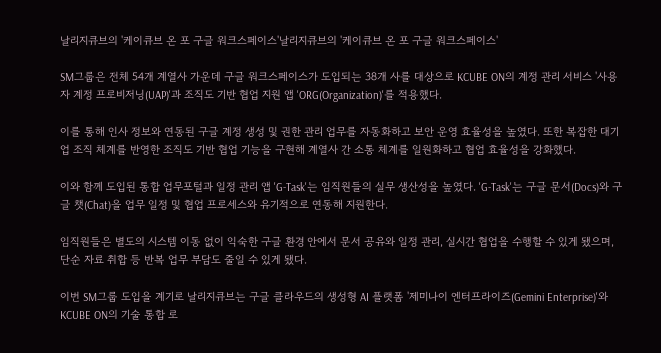날리지큐브의 '케이큐브 온 포 구글 워크스페이스'날리지큐브의 '케이큐브 온 포 구글 워크스페이스'

SM그룹은 전체 54개 계열사 가운데 구글 워크스페이스가 도입되는 38개 사를 대상으로 KCUBE ON의 계정 관리 서비스 '사용자 계정 프로비저닝(UAP)'과 조직도 기반 협업 지원 앱 'ORG(Organization)'를 적용했다.

이를 통해 인사 정보와 연동된 구글 계정 생성 및 권한 관리 업무를 자동화하고 보안 운영 효율성을 높였다. 또한 복잡한 대기업 조직 체계를 반영한 조직도 기반 협업 기능을 구현해 계열사 간 소통 체계를 일원화하고 협업 효율성을 강화했다.

이와 함께 도입된 통합 업무포털과 일정 관리 앱 'G-Task'는 임직원들의 실무 생산성을 높였다. 'G-Task'는 구글 문서(Docs)와 구글 챗(Chat)을 업무 일정 및 협업 프로세스와 유기적으로 연동해 지원한다.

임직원들은 별도의 시스템 이동 없이 익숙한 구글 환경 안에서 문서 공유와 일정 관리, 실시간 협업을 수행할 수 있게 됐으며, 단순 자료 취합 등 반복 업무 부담도 줄일 수 있게 됐다.

이번 SM그룹 도입을 계기로 날리지큐브는 구글 클라우드의 생성형 AI 플랫폼 '제미나이 엔터프라이즈(Gemini Enterprise)'와 KCUBE ON의 기술 통합 로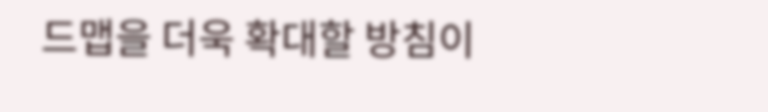드맵을 더욱 확대할 방침이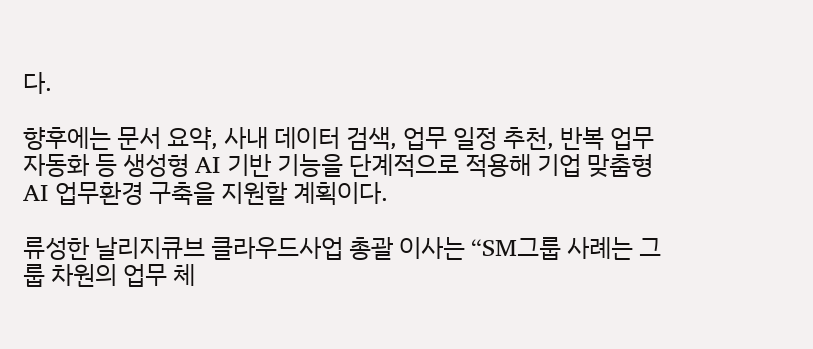다.

향후에는 문서 요약, 사내 데이터 검색, 업무 일정 추천, 반복 업무 자동화 등 생성형 AI 기반 기능을 단계적으로 적용해 기업 맞춤형 AI 업무환경 구축을 지원할 계획이다.

류성한 날리지큐브 클라우드사업 총괄 이사는 “SM그룹 사례는 그룹 차원의 업무 체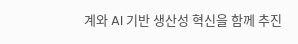계와 AI 기반 생산성 혁신을 함께 추진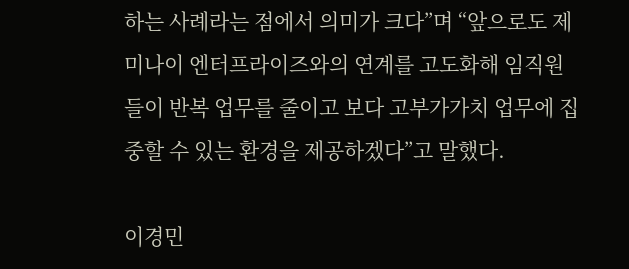하는 사례라는 점에서 의미가 크다”며 “앞으로도 제미나이 엔터프라이즈와의 연계를 고도화해 임직원들이 반복 업무를 줄이고 보다 고부가가치 업무에 집중할 수 있는 환경을 제공하겠다”고 말했다.

이경민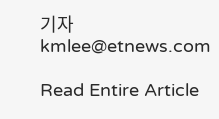기자 kmlee@etnews.com

Read Entire Article